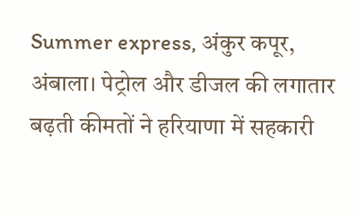Summer express, अंकुर कपूर, अंबाला। पेट्रोल और डीजल की लगातार बढ़ती कीमतों ने हरियाणा में सहकारी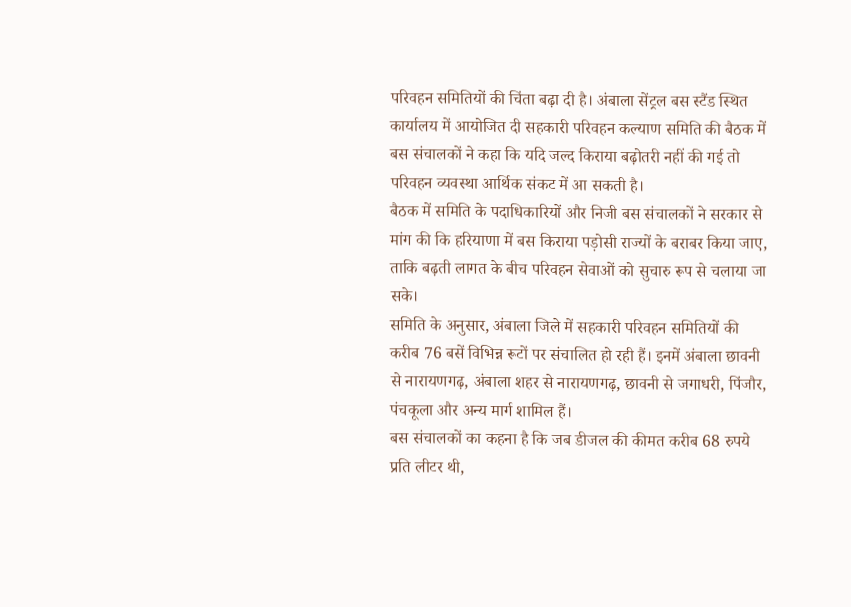परिवहन समितियों की चिंता बढ़ा दी है। अंबाला सेंट्रल बस स्टैंड स्थित कार्यालय में आयोजित दी सहकारी परिवहन कल्याण समिति की बैठक में बस संचालकों ने कहा कि यदि जल्द किराया बढ़ोतरी नहीं की गई तो परिवहन व्यवस्था आर्थिक संकट में आ सकती है।
बैठक में समिति के पदाधिकारियों और निजी बस संचालकों ने सरकार से मांग की कि हरियाणा में बस किराया पड़ोसी राज्यों के बराबर किया जाए, ताकि बढ़ती लागत के बीच परिवहन सेवाओं को सुचारु रूप से चलाया जा सके।
समिति के अनुसार, अंबाला जिले में सहकारी परिवहन समितियों की करीब 76 बसें विभिन्न रूटों पर संचालित हो रही हैं। इनमें अंबाला छावनी से नारायणगढ़, अंबाला शहर से नारायणगढ़, छावनी से जगाधरी, पिंजौर, पंचकूला और अन्य मार्ग शामिल हैं।
बस संचालकों का कहना है कि जब डीजल की कीमत करीब 68 रुपये प्रति लीटर थी,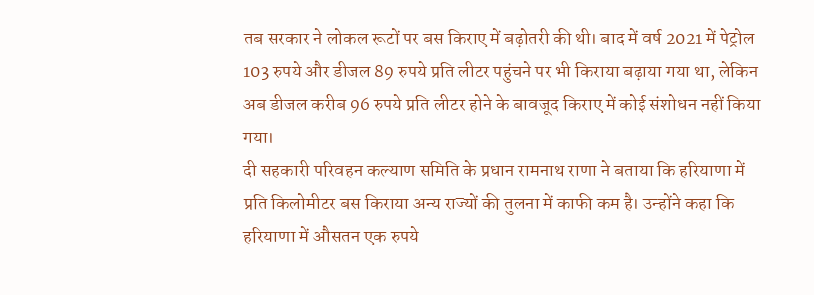तब सरकार ने लोकल रूटों पर बस किराए में बढ़ोतरी की थी। बाद में वर्ष 2021 में पेट्रोल 103 रुपये और डीजल 89 रुपये प्रति लीटर पहुंचने पर भी किराया बढ़ाया गया था, लेकिन अब डीजल करीब 96 रुपये प्रति लीटर होने के बावजूद किराए में कोई संशोधन नहीं किया गया।
दी सहकारी परिवहन कल्याण समिति के प्रधान रामनाथ राणा ने बताया कि हरियाणा में प्रति किलोमीटर बस किराया अन्य राज्यों की तुलना में काफी कम है। उन्होंने कहा कि हरियाणा में औसतन एक रुपये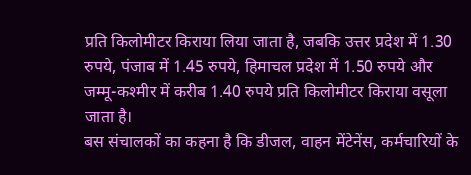प्रति किलोमीटर किराया लिया जाता है, जबकि उत्तर प्रदेश में 1.30 रुपये, पंजाब में 1.45 रुपये, हिमाचल प्रदेश में 1.50 रुपये और जम्मू-कश्मीर में करीब 1.40 रुपये प्रति किलोमीटर किराया वसूला जाता है।
बस संचालकों का कहना है कि डीजल, वाहन मेंटेनेंस, कर्मचारियों के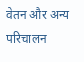वेतन और अन्य परिचालन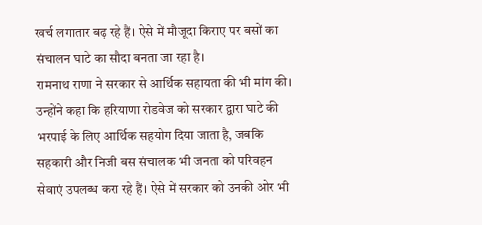खर्च लगातार बढ़ रहे हैं। ऐसे में मौजूदा किराए पर बसों का संचालन घाटे का सौदा बनता जा रहा है।
रामनाथ राणा ने सरकार से आर्थिक सहायता की भी मांग की। उन्होंने कहा कि हरियाणा रोडवेज को सरकार द्वारा घाटे की भरपाई के लिए आर्थिक सहयोग दिया जाता है, जबकि सहकारी और निजी बस संचालक भी जनता को परिवहन सेवाएं उपलब्ध करा रहे हैं। ऐसे में सरकार को उनकी ओर भी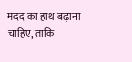मदद का हाथ बढ़ाना चाहिए, ताकि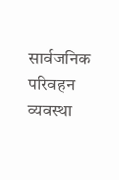सार्वजनिक परिवहन व्यवस्था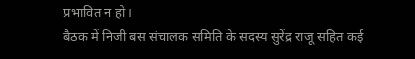प्रभावित न हो।
बैठक में निजी बस संचालक समिति के सदस्य सुरेंद्र राजू सहित कई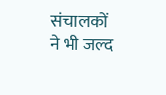संचालकों ने भी जल्द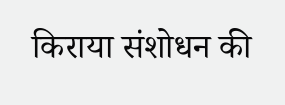किराया संशोधन की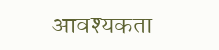आवश्यकता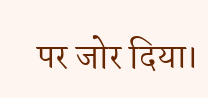पर जोर दिया।